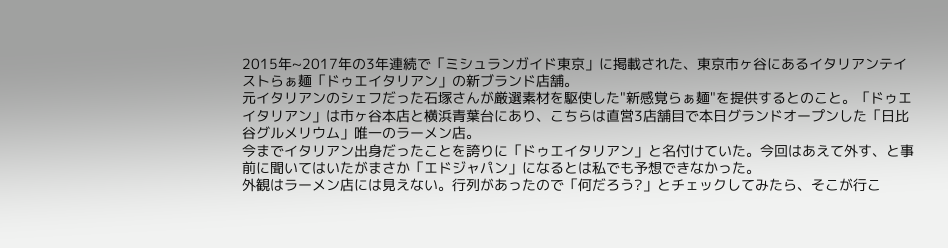2015年~2017年の3年連続で「ミシュランガイド東京」に掲載された、東京市ヶ谷にあるイタリアンテイストらぁ麺「ドゥエイタリアン」の新ブランド店舗。
元イタリアンのシェフだった石塚さんが厳選素材を駆使した"新感覚らぁ麺"を提供するとのこと。「ドゥエイタリアン」は市ヶ谷本店と横浜青葉台にあり、こちらは直営3店舗目で本日グランドオープンした「日比谷グルメリウム」唯一のラーメン店。
今までイタリアン出身だったことを誇りに「ドゥエイタリアン」と名付けていた。今回はあえて外す、と事前に聞いてはいたがまさか「エドジャパン」になるとは私でも予想できなかった。
外観はラーメン店には見えない。行列があったので「何だろう?」とチェックしてみたら、そこが行こ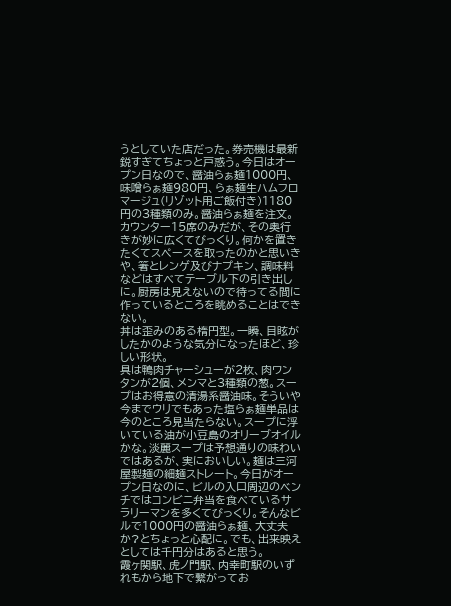うとしていた店だった。券売機は最新鋭すぎてちょっと戸惑う。今日はオープン日なので、醤油らぁ麺1000円、味噌らぁ麺980円、らぁ麺生ハムフロマージュ(リゾット用ご飯付き)1180円の3種類のみ。醤油らぁ麺を注文。
カウンター15席のみだが、その奥行きが妙に広くてびっくり。何かを置きたくてスペースを取ったのかと思いきや、箸とレンゲ及びナプキン、調味料などはすべてテーブル下の引き出しに。厨房は見えないので待ってる間に作っているところを眺めることはできない。
丼は歪みのある楕円型。一瞬、目眩がしたかのような気分になったほど、珍しい形状。
具は鴨肉チャーシューが2枚、肉ワンタンが2個、メンマと3種類の葱。スープはお得意の清湯系醤油味。そういや今までウリでもあった塩らぁ麺単品は今のところ見当たらない。スープに浮いている油が小豆島のオリーブオイルかな。淡麗スープは予想通りの味わいではあるが、実においしい。麺は三河屋製麺の細麺ストレート。今日がオープン日なのに、ビルの入口周辺のベンチではコンビニ弁当を食べているサラリーマンを多くてびっくり。そんなビルで1000円の醤油らぁ麺、大丈夫か?とちょっと心配に。でも、出来映えとしては千円分はあると思う。
霞ヶ関駅、虎ノ門駅、内幸町駅のいずれもから地下で繋がってお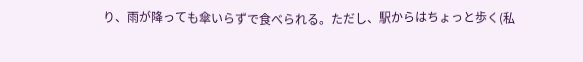り、雨が降っても傘いらずで食べられる。ただし、駅からはちょっと歩く(私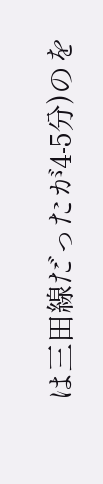は三田線だったが4-5分)のを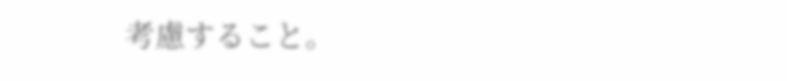考慮すること。